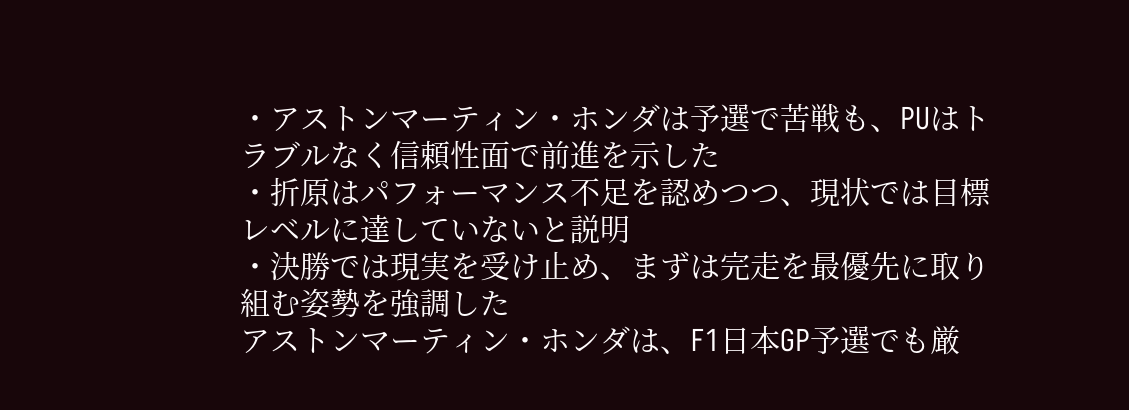・アストンマーティン・ホンダは予選で苦戦も、PUはトラブルなく信頼性面で前進を示した
・折原はパフォーマンス不足を認めつつ、現状では目標レベルに達していないと説明
・決勝では現実を受け止め、まずは完走を最優先に取り組む姿勢を強調した
アストンマーティン・ホンダは、F1日本GP予選でも厳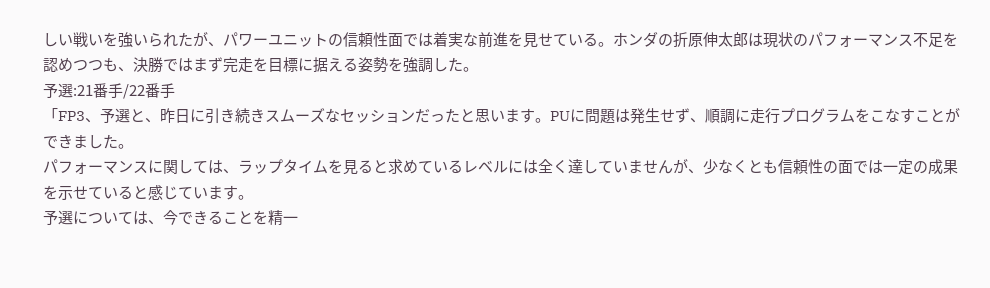しい戦いを強いられたが、パワーユニットの信頼性面では着実な前進を見せている。ホンダの折原伸太郎は現状のパフォーマンス不足を認めつつも、決勝ではまず完走を目標に据える姿勢を強調した。
予選:21番手/22番手
「FP3、予選と、昨日に引き続きスムーズなセッションだったと思います。PUに問題は発生せず、順調に走行プログラムをこなすことができました。
パフォーマンスに関しては、ラップタイムを見ると求めているレベルには全く達していませんが、少なくとも信頼性の面では一定の成果を示せていると感じています。
予選については、今できることを精一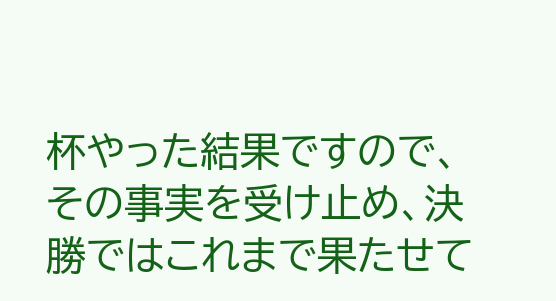杯やった結果ですので、その事実を受け止め、決勝ではこれまで果たせて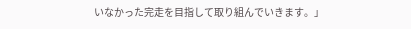いなかった完走を目指して取り組んでいきます。」